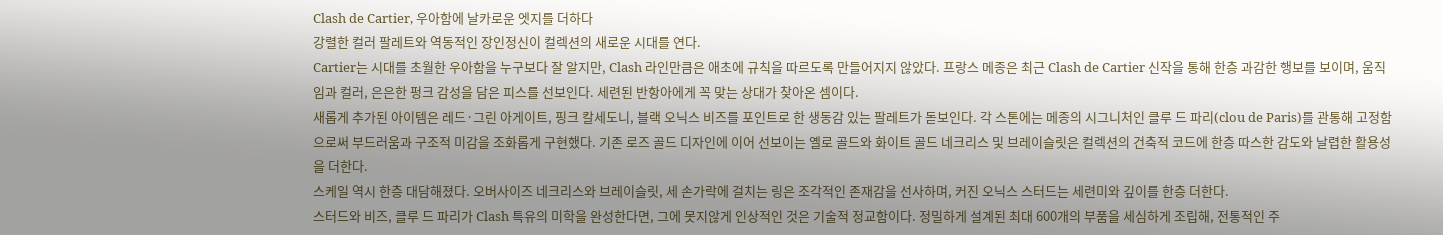Clash de Cartier, 우아함에 날카로운 엣지를 더하다
강렬한 컬러 팔레트와 역동적인 장인정신이 컬렉션의 새로운 시대를 연다.
Cartier는 시대를 초월한 우아함을 누구보다 잘 알지만, Clash 라인만큼은 애초에 규칙을 따르도록 만들어지지 않았다. 프랑스 메종은 최근 Clash de Cartier 신작을 통해 한층 과감한 행보를 보이며, 움직임과 컬러, 은은한 펑크 감성을 담은 피스를 선보인다. 세련된 반항아에게 꼭 맞는 상대가 찾아온 셈이다.
새롭게 추가된 아이템은 레드·그린 아게이트, 핑크 칼세도니, 블랙 오닉스 비즈를 포인트로 한 생동감 있는 팔레트가 돋보인다. 각 스톤에는 메종의 시그니처인 클루 드 파리(clou de Paris)를 관통해 고정함으로써 부드러움과 구조적 미감을 조화롭게 구현했다. 기존 로즈 골드 디자인에 이어 선보이는 옐로 골드와 화이트 골드 네크리스 및 브레이슬릿은 컬렉션의 건축적 코드에 한층 따스한 감도와 날렵한 활용성을 더한다.
스케일 역시 한층 대담해졌다. 오버사이즈 네크리스와 브레이슬릿, 세 손가락에 걸치는 링은 조각적인 존재감을 선사하며, 커진 오닉스 스터드는 세련미와 깊이를 한층 더한다.
스터드와 비즈, 클루 드 파리가 Clash 특유의 미학을 완성한다면, 그에 못지않게 인상적인 것은 기술적 정교함이다. 정밀하게 설계된 최대 600개의 부품을 세심하게 조립해, 전통적인 주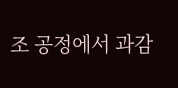조 공정에서 과감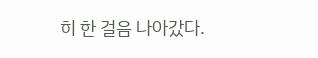히 한 걸음 나아갔다.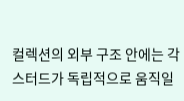컬렉션의 외부 구조 안에는 각 스터드가 독립적으로 움직일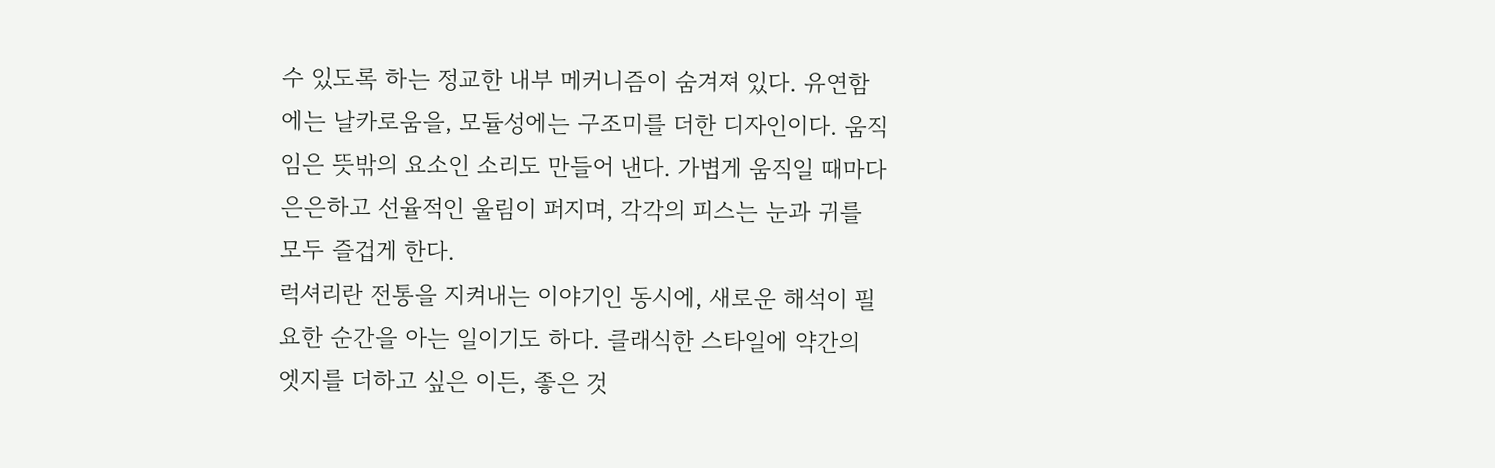수 있도록 하는 정교한 내부 메커니즘이 숨겨져 있다. 유연함에는 날카로움을, 모듈성에는 구조미를 더한 디자인이다. 움직임은 뜻밖의 요소인 소리도 만들어 낸다. 가볍게 움직일 때마다 은은하고 선율적인 울림이 퍼지며, 각각의 피스는 눈과 귀를 모두 즐겁게 한다.
럭셔리란 전통을 지켜내는 이야기인 동시에, 새로운 해석이 필요한 순간을 아는 일이기도 하다. 클래식한 스타일에 약간의 엣지를 더하고 싶은 이든, 좋은 것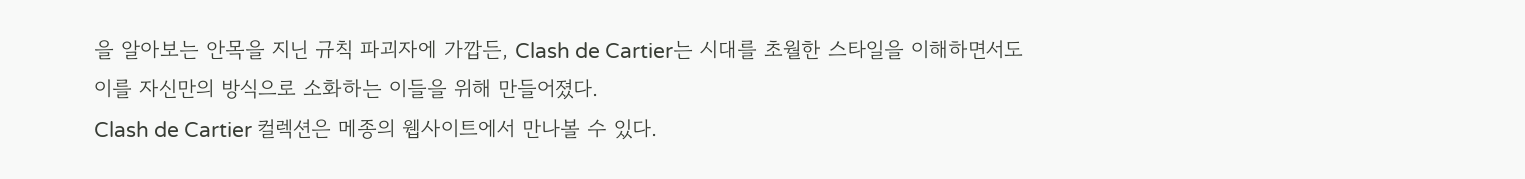을 알아보는 안목을 지닌 규칙 파괴자에 가깝든, Clash de Cartier는 시대를 초월한 스타일을 이해하면서도 이를 자신만의 방식으로 소화하는 이들을 위해 만들어졌다.
Clash de Cartier 컬렉션은 메종의 웹사이트에서 만나볼 수 있다.